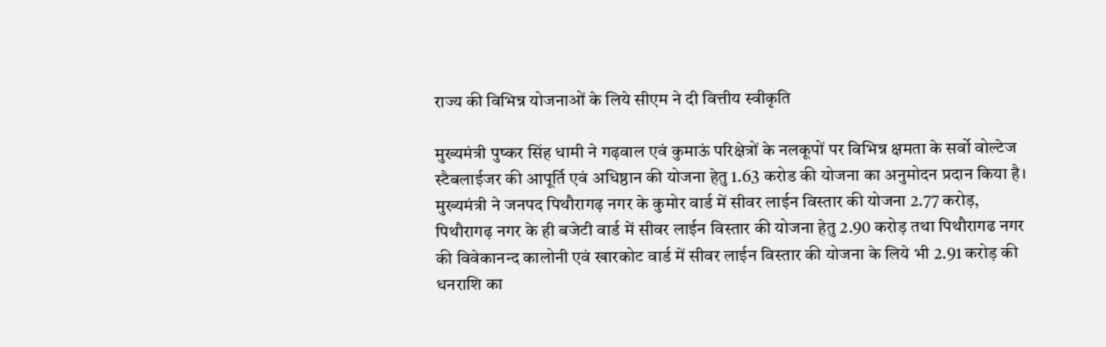राज्य की विभिन्न योजनाओं के लिये सीएम ने दी वित्तीय स्वीकृति

मुख्यमंत्री पुष्कर सिंह धामी ने गढ़वाल एवं कुमाऊं परिक्षेत्रों के नलकूपों पर विभिन्न क्षमता के सर्वो वोल्टेज स्टैबलाईजर की आपूर्ति एवं अधिष्ठान की योजना हेतु 1.63 करोड की योजना का अनुमोदन प्रदान किया है। मुख्यमंत्री ने जनपद पिथौरागढ़ नगर के कुमोर वार्ड में सीवर लाईन विस्तार की योजना 2.77 करोड़, पिथौरागढ़ नगर के ही बजेटी वार्ड में सीवर लाईन विस्तार की योजना हेतु 2.90 करोड़ तथा पिथौरागढ नगर की विवेकानन्द कालोनी एवं खारकोट वार्ड में सीवर लाईन विस्तार की योजना के लिये भी 2.91 करोड़ की धनराशि का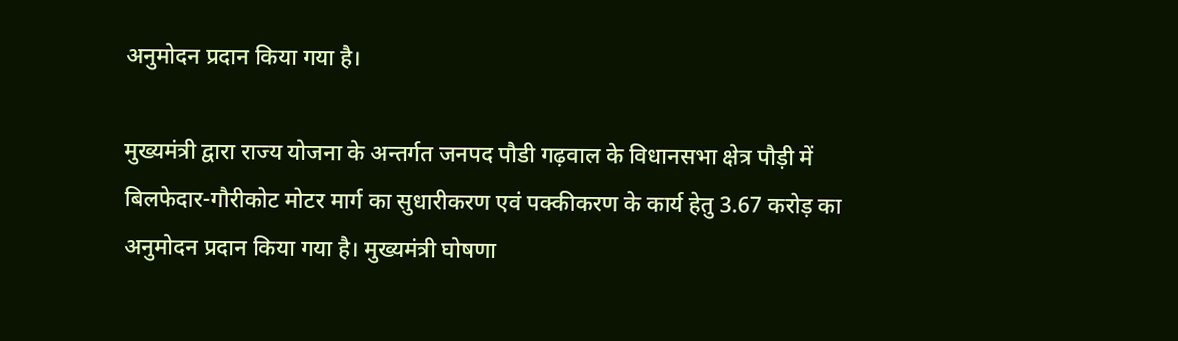अनुमोदन प्रदान किया गया है।

मुख्यमंत्री द्वारा राज्य योजना के अन्तर्गत जनपद पौडी गढ़वाल के विधानसभा क्षेत्र पौड़ी में बिलफेदार-गौरीकोट मोटर मार्ग का सुधारीकरण एवं पक्कीकरण के कार्य हेतु 3.67 करोड़ का अनुमोदन प्रदान किया गया है। मुख्यमंत्री घोषणा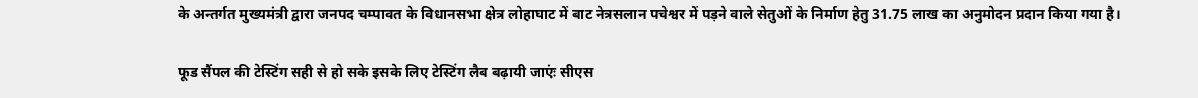के अन्तर्गत मुख्यमंत्री द्वारा जनपद चम्पावत के विधानसभा क्षेत्र लोहाघाट में बाट नेत्रसलान पचेश्वर में पड़ने वाले सेतुओं के निर्माण हेतु 31.75 लाख का अनुमोदन प्रदान किया गया है।

फूड सैंपल की टेस्टिंग सही से हो सके इसके लिए टेस्टिंग लैब बढ़ायी जाएंः सीएस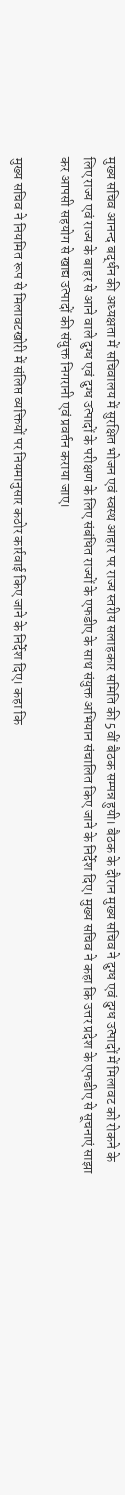मुख्य सचिव आनन्द बर्द्धन की अध्यक्षता में सचिवालय में सुरक्षित भोजन एवं स्वस्थ आहार पर राज्य स्तरीय सलाहकार समिति की 5वीं बैठक सम्पन्न हुयी। बैठक के दौरान मुख्य सचिव ने दुग्ध एवं दुग्ध उत्पादों में मिलावट को रोकने के लिए राज्य एवं राज्य के बाहर से आने वाले दुग्ध एवं दुग्ध उत्पादों के परीक्षण के लिए संबंधित राज्यों के एफडीए के साथ संयुक्त अभियान संचालित किए जाने के निर्देश दिए। मुख्य सचिव ने कहा कि उत्तर प्रदेश के एफडीए से सूचनाएं साझा कर आपसी सहयोग से खाद्य उत्पादों की संयुक्त निगरानी एवं प्रवर्तन कराया जाए।

मुख्य सचिव ने नियमित रूप से मिलावटखोरी में संलिप्त व्यक्तियों पर नियमानुसार कठोर कार्रवाई किए जाने के निर्देश दिए। कहा कि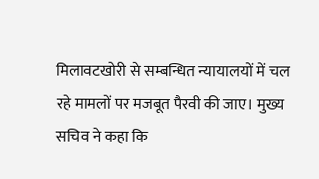मिलावटखोरी से सम्बन्धित न्यायालयों में चल रहे मामलों पर मजबूत पैरवी की जाए। मुख्य सचिव ने कहा कि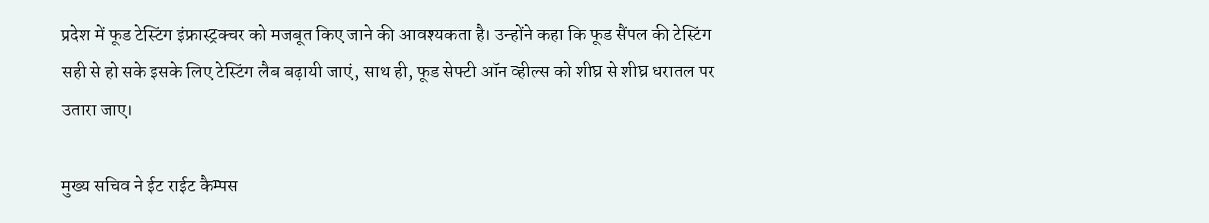प्रदेश में फूड टेस्टिंग इंफ्रास्ट्रक्चर को मजबूत किए जाने की आवश्यकता है। उन्होंने कहा कि फूड सैंपल की टेस्टिंग सही से हो सके इसके लिए टेस्टिंग लैब बढ़ायी जाएं, साथ ही, फूड सेफ्टी ऑन व्हील्स को शीघ्र से शीघ्र धरातल पर उतारा जाए।

मुख्य सचिव ने ईट राईट कैम्पस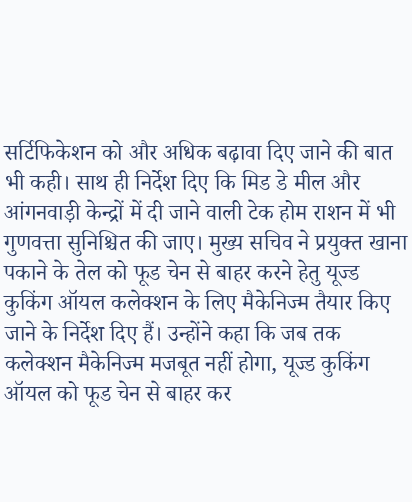सर्टिफिकेशन को और अधिक बढ़ावा दिए जाने की बात भी कही। साथ ही निर्देश दिए कि मिड डे मील और आंगनवाड़ी केन्द्रों में दी जाने वाली टेक होम राशन में भी गुणवत्ता सुनिश्चित की जाए। मुख्य सचिव ने प्रयुक्त खाना पकाने के तेल को फूड चेन से बाहर करने हेतु यूज्ड कुकिंग ऑयल कलेक्शन के लिए मैकेनिज्म तैयार किए जाने के निर्देश दिए हैं। उन्होंने कहा कि जब तक कलेक्शन मैकेनिज्म मजबूत नहीं होगा, यूज्ड कुकिंग ऑयल को फूड चेन से बाहर कर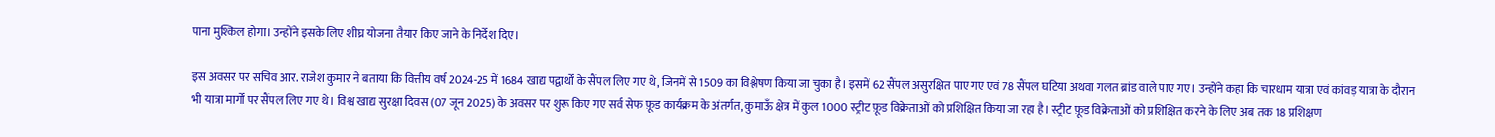पाना मुश्किल होगा। उन्होंने इसके लिए शीघ्र योजना तैयार किए जाने के निर्देश दिए।

इस अवसर पर सचिव आर. राजेश कुमार ने बताया कि वित्तीय वर्ष 2024-25 में 1684 खाद्य पद्वार्थों के सैंपल लिए गए थे, जिनमें से 1509 का विश्लेषण किया जा चुका है। इसमें 62 सैंपल असुरक्षित पाए गए एवं 78 सैंपल घटिया अथवा गलत ब्रांड वाले पाए गए। उन्होंने कहा कि चारधाम यात्रा एवं कांवड़ यात्रा के दौरान भी यात्रा मार्गों पर सैंपल लिए गए थे। विश्व खाद्य सुरक्षा दिवस (07 जून 2025) के अवसर पर शुरू किए गए सर्व सेफ फ़ूड कार्यक्रम के अंतर्गत, कुमाऊँ क्षेत्र में कुल 1000 स्ट्रीट फ़ूड विक्रेताओं को प्रशिक्षित किया जा रहा है। स्ट्रीट फ़ूड विक्रेताओं को प्रशिक्षित करने के लिए अब तक 18 प्रशिक्षण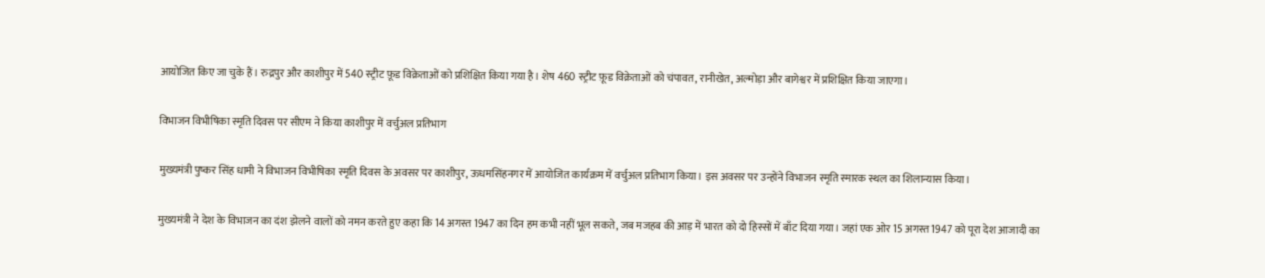आयोजित किए जा चुके हैं। रुद्रपुर और काशीपुर में 540 स्ट्रीट फ़ूड विक्रेताओं को प्रशिक्षित किया गया है। शेष 460 स्ट्रीट फ़ूड विक्रेताओं को चंपावत, रानीखेत, अल्मोड़ा और बागेश्वर में प्रशिक्षित किया जाएगा।

विभाजन विभीषिका स्मृति दिवस पर सीएम ने किया काशीपुर में वर्चुअल प्रतिभाग

मुख्यमंत्री पुष्कर सिंह धामी ने विभाजन विभीषिका स्मृति दिवस के अवसर पर काशीपुर, ऊधमसिंहनगर में आयोजित कार्यक्रम में वर्चुअल प्रतिभाग किया। इस अवसर पर उन्होंने विभाजन स्मृति स्मारक स्थल का शिलान्यास किया।

मुख्यमंत्री ने देश के विभाजन का दंश झेलने वालों को नमन करते हुए कहा कि 14 अगस्त 1947 का दिन हम कभी नहीं भूल सकते, जब मजहब की आड़ में भारत को दो हिस्सों में बाँट दिया गया। जहां एक ओर 15 अगस्त 1947 को पूरा देश आजादी का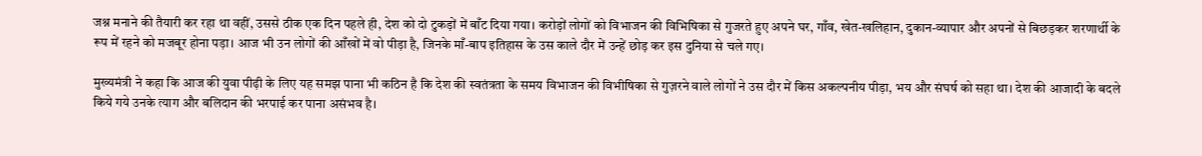जश्न मनाने की तैयारी कर रहा था वहीं, उससे ठीक एक दिन पहले ही, देश को दो टुकड़ों में बाँट दिया गया। करोड़ों लोगों को विभाजन की विभिषिका से गुजरते हुए अपने घर, गाँव, खेत-खलिहान, दुकान-व्यापार और अपनों से बिछड़कर शरणार्थी के रूप में रहने को मजबूर होना पड़ा। आज भी उन लोगों की आँखों में वो पीड़ा है, जिनके माँ-बाप इतिहास के उस काले दौर में उन्हें छोड़ कर इस दुनिया से चले गए।

मुख्यमंत्री ने कहा कि आज की युवा पीढ़ी के लिए यह समझ पाना भी कठिन है कि देश की स्वतंत्रता के समय विभाजन की विभीषिका से गुज़रने वाले लोगों ने उस दौर में किस अकल्पनीय पीड़ा, भय और संघर्ष को सहा था। देश की आजादी के बदले किये गये उनके त्याग और बलिदान की भरपाई कर पाना असंभव है।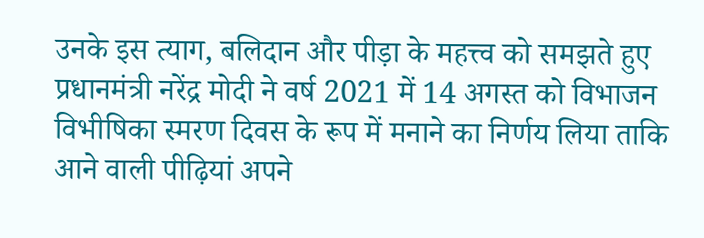उनके इस त्याग, बलिदान और पीड़ा के महत्त्व को समझते हुए प्रधानमंत्री नरेंद्र मोदी ने वर्ष 2021 में 14 अगस्त को विभाजन विभीषिका स्मरण दिवस के रूप में मनाने का निर्णय लिया ताकि आने वाली पीढ़ियां अपने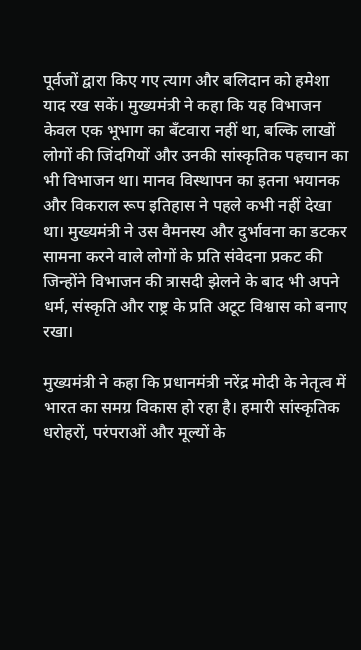पूर्वजों द्वारा किए गए त्याग और बलिदान को हमेशा याद रख सकें। मुख्यमंत्री ने कहा कि यह विभाजन केवल एक भूभाग का बँटवारा नहीं था, बल्कि लाखों लोगों की जिंदगियों और उनकी सांस्कृतिक पहचान का भी विभाजन था। मानव विस्थापन का इतना भयानक और विकराल रूप इतिहास ने पहले कभी नहीं देखा था। मुख्यमंत्री ने उस वैमनस्य और दुर्भावना का डटकर सामना करने वाले लोगों के प्रति संवेदना प्रकट की जिन्होंने विभाजन की त्रासदी झेलने के बाद भी अपने धर्म, संस्कृति और राष्ट्र के प्रति अटूट विश्वास को बनाए रखा।

मुख्यमंत्री ने कहा कि प्रधानमंत्री नरेंद्र मोदी के नेतृत्व में भारत का समग्र विकास हो रहा है। हमारी सांस्कृतिक धरोहरों, परंपराओं और मूल्यों के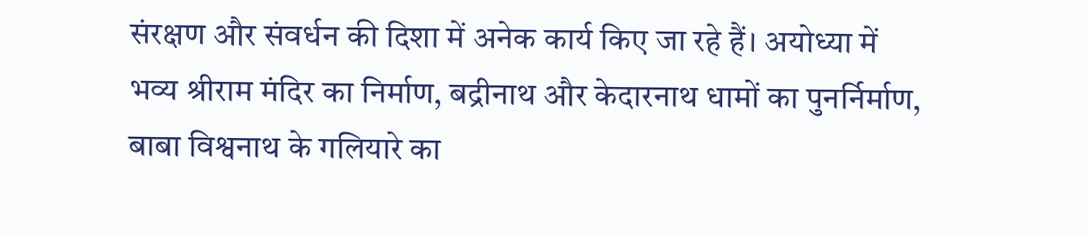संरक्षण और संवर्धन की दिशा में अनेक कार्य किए जा रहे हैं। अयोध्या में भव्य श्रीराम मंदिर का निर्माण, बद्रीनाथ और केदारनाथ धामों का पुनर्निर्माण, बाबा विश्वनाथ के गलियारे का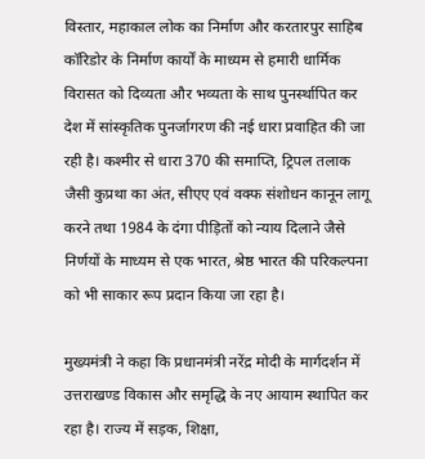विस्तार, महाकाल लोक का निर्माण और करतारपुर साहिब कॉरिडोर के निर्माण कार्यों के माध्यम से हमारी धार्मिक विरासत को दिव्यता और भव्यता के साथ पुनर्स्थापित कर देश में सांस्कृतिक पुनर्जागरण की नई धारा प्रवाहित की जा रही है। कश्मीर से धारा 370 की समाप्ति, ट्रिपल तलाक जैसी कुप्रथा का अंत, सीएए एवं वक्फ संशोधन कानून लागू करने तथा 1984 के दंगा पीड़ितों को न्याय दिलाने जैसे निर्णयों के माध्यम से एक भारत, श्रेष्ठ भारत की परिकल्पना को भी साकार रूप प्रदान किया जा रहा है।

मुख्यमंत्री ने कहा कि प्रधानमंत्री नरेंद्र मोदी के मार्गदर्शन में उत्तराखण्ड विकास और समृद्धि के नए आयाम स्थापित कर रहा है। राज्य में सड़क, शिक्षा,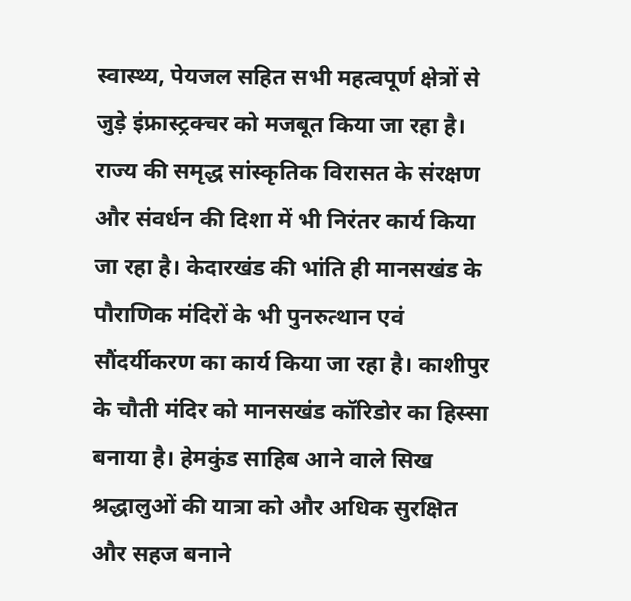स्वास्थ्य, पेयजल सहित सभी महत्वपूर्ण क्षेत्रों से जुड़े इंफ्रास्ट्रक्चर को मजबूत किया जा रहा है। राज्य की समृद्ध सांस्कृतिक विरासत के संरक्षण और संवर्धन की दिशा में भी निरंतर कार्य किया जा रहा है। केदारखंड की भांति ही मानसखंड के पौराणिक मंदिरों के भी पुनरुत्थान एवं सौंदर्यीकरण का कार्य किया जा रहा है। काशीपुर के चौती मंदिर को मानसखंड कॉरिडोर का हिस्सा बनाया है। हेमकुंड साहिब आने वाले सिख श्रद्धालुओं की यात्रा को और अधिक सुरक्षित और सहज बनाने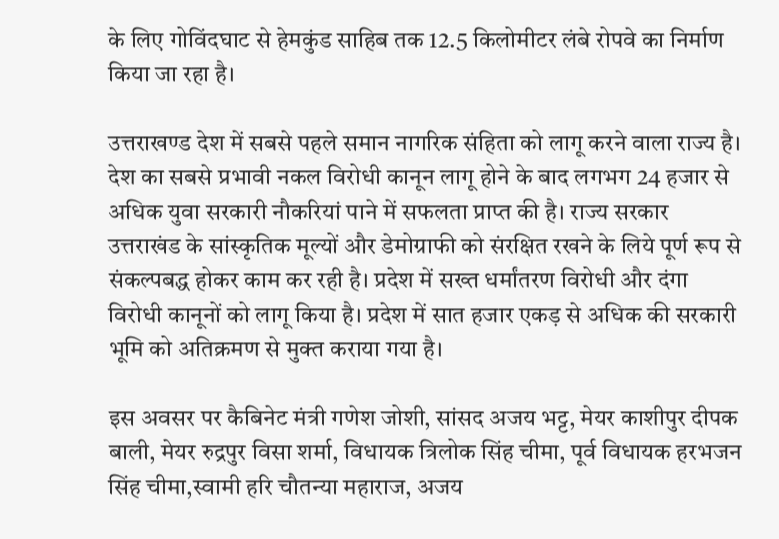के लिए गोविंदघाट से हेमकुंड साहिब तक 12.5 किलोमीटर लंबे रोपवे का निर्माण किया जा रहा है।

उत्तराखण्ड देश में सबसे पहले समान नागरिक संहिता को लागू करने वाला राज्य है। देश का सबसे प्रभावी नकल विरोधी कानून लागू होने के बाद लगभग 24 हजार से अधिक युवा सरकारी नौकरियां पाने में सफलता प्राप्त की है। राज्य सरकार उत्तराखंड के सांस्कृतिक मूल्यों और डेमोग्राफी को संरक्षित रखने के लिये पूर्ण रूप से संकल्पबद्ध होकर काम कर रही है। प्रदेश में सख्त धर्मांतरण विरोधी और दंगा विरोधी कानूनों को लागू किया है। प्रदेश में सात हजार एकड़ से अधिक की सरकारी भूमि को अतिक्रमण से मुक्त कराया गया है।

इस अवसर पर कैबिनेट मंत्री गणेश जोशी, सांसद अजय भट्ट, मेयर काशीपुर दीपक बाली, मेयर रुद्रपुर विसा शर्मा, विधायक त्रिलोक सिंह चीमा, पूर्व विधायक हरभजन सिंह चीमा,स्वामी हरि चौतन्या महाराज, अजय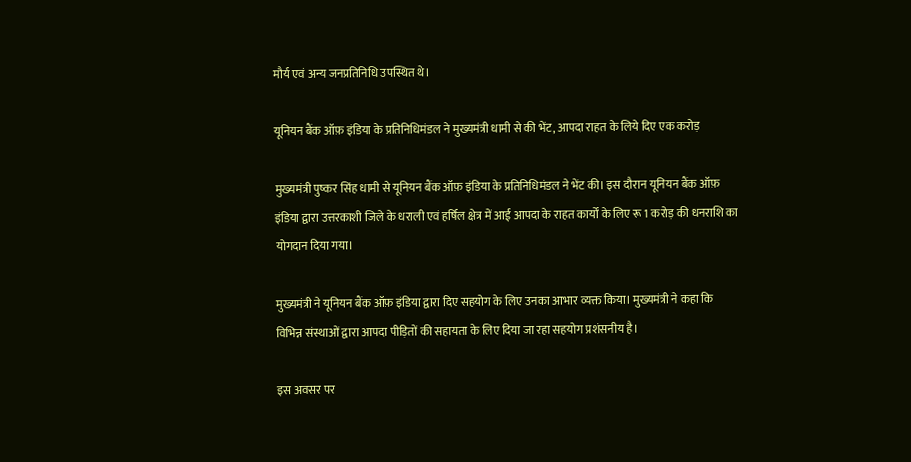मौर्य एवं अन्य जनप्रतिनिधि उपस्थित थे।

यूनियन बैंक ऑफ़ इंडिया के प्रतिनिधिमंडल ने मुख्यमंत्री धामी से की भेंट, आपदा राहत के लिये दिए एक करोड़

मुख्यमंत्री पुष्कर सिंह धामी से यूनियन बैंक ऑफ़ इंडिया के प्रतिनिधिमंडल ने भेंट की। इस दौरान यूनियन बैंक ऑफ़ इंडिया द्वारा उत्तरकाशी जिले के धराली एवं हर्षिल क्षेत्र में आई आपदा के राहत कार्यों के लिए रू 1 करोड़ की धनराशि का योगदान दिया गया।

मुख्यमंत्री ने यूनियन बैंक ऑफ़ इंडिया द्वारा दिए सहयोग के लिए उनका आभार व्यक्त किया। मुख्यमंत्री ने कहा कि विभिन्न संस्थाओं द्वारा आपदा पीड़ितों की सहायता के लिए दिया जा रहा सहयोग प्रशंसनीय है।

इस अवसर पर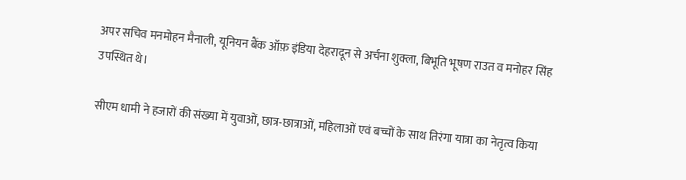अपर सचिव मनमोहन मैनाली, यूनियन बैंक ऑफ़ इंडिया देहरादून से अर्चना शुक्ला, बिभूति भूषण राउत व मनोहर सिंह उपस्थित थे।

सीएम धामी ने हजारों की संख्या में युवाओं, छात्र-छात्राओं, महिलाओं एवं बच्चों के साथ तिरंगा यात्रा का नेतृत्व किया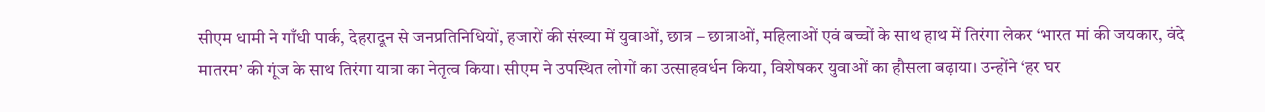सीएम धामी ने गाँधी पार्क, देहरादून से जनप्रतिनिधियों, हजारों की संख्या में युवाओं, छात्र – छात्राओं, महिलाओं एवं बच्चों के साथ हाथ में तिरंगा लेकर ‘भारत मां की जयकार, वंदे मातरम’ की गूंज के साथ तिरंगा यात्रा का नेतृत्व किया। सीएम ने उपस्थित लोगों का उत्साहवर्धन किया, विशेषकर युवाओं का हौसला बढ़ाया। उन्होंने ‘हर घर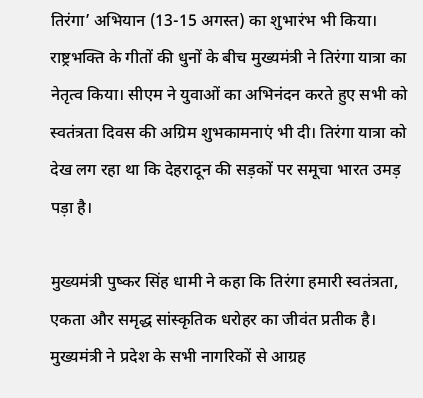तिरंगा’ अभियान (13-15 अगस्त) का शुभारंभ भी किया। राष्ट्रभक्ति के गीतों की धुनों के बीच मुख्यमंत्री ने तिरंगा यात्रा का नेतृत्व किया। सीएम ने युवाओं का अभिनंदन करते हुए सभी को स्वतंत्रता दिवस की अग्रिम शुभकामनाएं भी दी। तिरंगा यात्रा को देख लग रहा था कि देहरादून की सड़कों पर समूचा भारत उमड़ पड़ा है।

मुख्यमंत्री पुष्कर सिंह धामी ने कहा कि तिरंगा हमारी स्वतंत्रता, एकता और समृद्ध सांस्कृतिक धरोहर का जीवंत प्रतीक है। मुख्यमंत्री ने प्रदेश के सभी नागरिकों से आग्रह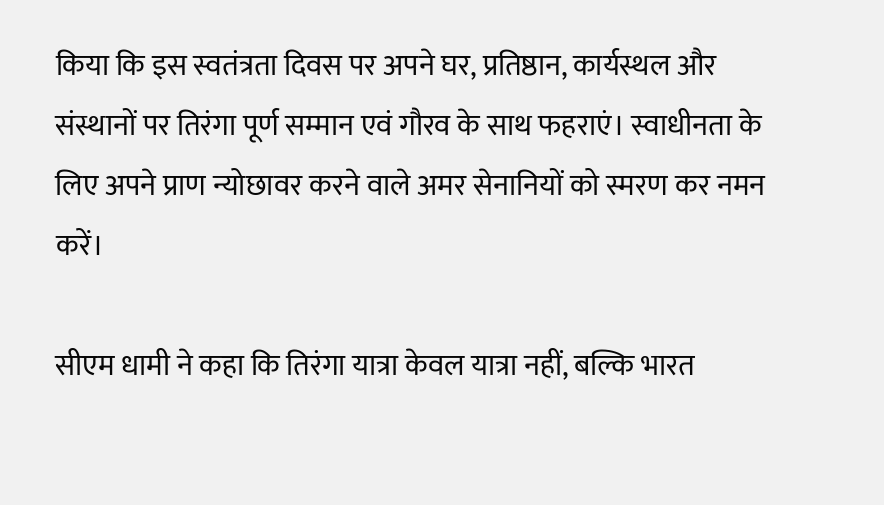किया कि इस स्वतंत्रता दिवस पर अपने घर, प्रतिष्ठान, कार्यस्थल और संस्थानों पर तिरंगा पूर्ण सम्मान एवं गौरव के साथ फहराएं। स्वाधीनता के लिए अपने प्राण न्योछावर करने वाले अमर सेनानियों को स्मरण कर नमन करें।

सीएम धामी ने कहा कि तिरंगा यात्रा केवल यात्रा नहीं, बल्कि भारत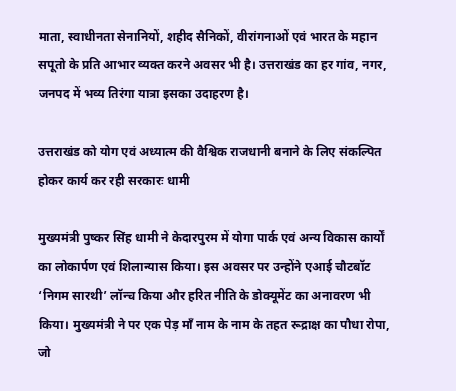माता, स्वाधीनता सेनानियों, शहीद सैनिकों, वीरांगनाओं एवं भारत के महान सपूतो के प्रति आभार व्यक्त करने अवसर भी है। उत्तराखंड का हर गांव, नगर, जनपद में भव्य तिरंगा यात्रा इसका उदाहरण है।

उत्तराखंड को योग एवं अध्यात्म की वैश्विक राजधानी बनाने के लिए संकल्पित होकर कार्य कर रही सरकारः धामी

मुख्यमंत्री पुष्कर सिंह धामी ने केदारपुरम में योगा पार्क एवं अन्य विकास कार्यों का लोकार्पण एवं शिलान्यास किया। इस अवसर पर उन्होंने एआई चौटबॉट ‘निगम सारथी’ लॉन्च किया और हरित नीति के डोक्यूमेंट का अनावरण भी किया। मुख्यमंत्री ने पर एक पेड़ माँ नाम के नाम के तहत रूद्राक्ष का पौधा रोपा, जो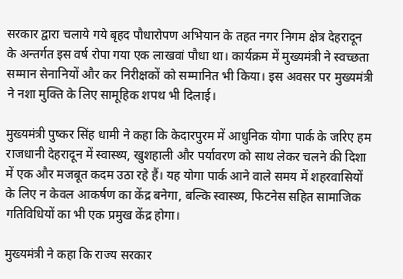सरकार द्वारा चलाये गये बृहद पौधारोपण अभियान के तहत नगर निगम क्षेत्र देहरादून के अन्तर्गत इस वर्ष रोपा गया एक लाखवां पौधा था। कार्यक्रम में मुख्यमंत्री ने स्वच्छता सम्मान सेनानियों और कर निरीक्षकों को सम्मानित भी किया। इस अवसर पर मुख्यमंत्री ने नशा मुक्ति के लिए सामूहिक शपथ भी दिलाई।

मुख्यमंत्री पुष्कर सिंह धामी ने कहा कि केदारपुरम में आधुनिक योगा पार्क के जरिए हम राजधानी देहरादून में स्वास्थ्य, खुशहाली और पर्यावरण को साथ लेकर चलने की दिशा में एक और मजबूत कदम उठा रहे हैं। यह योगा पार्क आने वाले समय में शहरवासियों के लिए न केवल आकर्षण का केंद्र बनेगा, बल्कि स्वास्थ्य, फिटनेस सहित सामाजिक गतिविधियों का भी एक प्रमुख केंद्र होगा।

मुख्यमंत्री ने कहा कि राज्य सरकार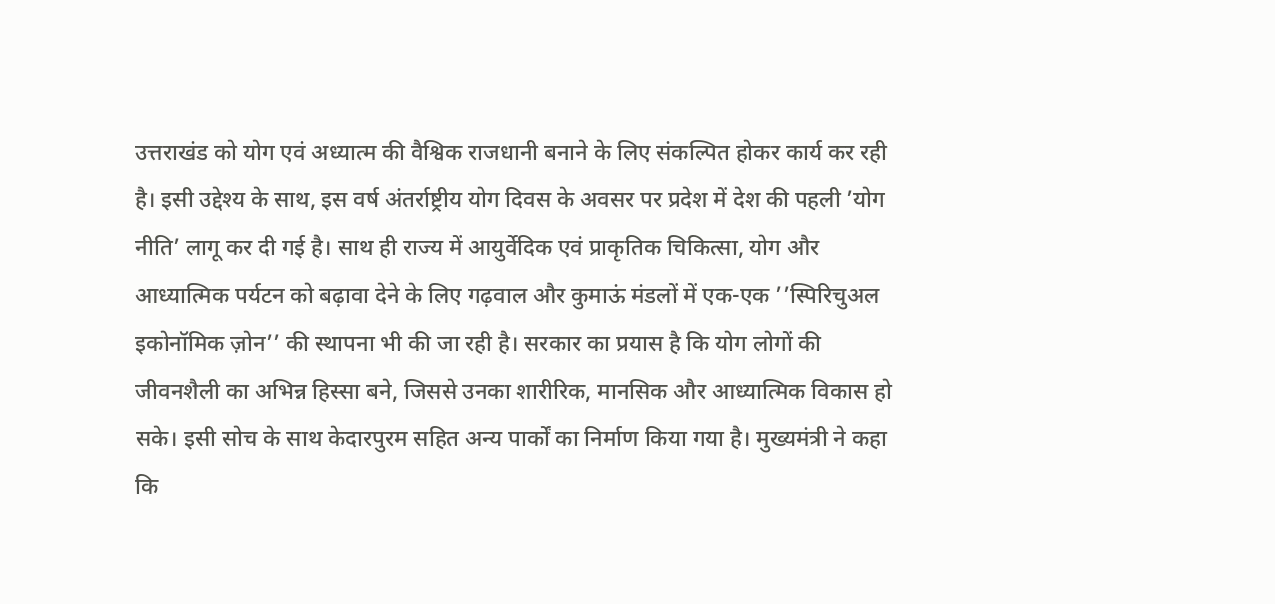उत्तराखंड को योग एवं अध्यात्म की वैश्विक राजधानी बनाने के लिए संकल्पित होकर कार्य कर रही है। इसी उद्देश्य के साथ, इस वर्ष अंतर्राष्ट्रीय योग दिवस के अवसर पर प्रदेश में देश की पहली ’योग नीति’ लागू कर दी गई है। साथ ही राज्य में आयुर्वेदिक एवं प्राकृतिक चिकित्सा, योग और आध्यात्मिक पर्यटन को बढ़ावा देने के लिए गढ़वाल और कुमाऊं मंडलों में एक-एक ’’स्पिरिचुअल इकोनॉमिक ज़ोन’’ की स्थापना भी की जा रही है। सरकार का प्रयास है कि योग लोगों की जीवनशैली का अभिन्न हिस्सा बने, जिससे उनका शारीरिक, मानसिक और आध्यात्मिक विकास हो सके। इसी सोच के साथ केदारपुरम सहित अन्य पार्कों का निर्माण किया गया है। मुख्यमंत्री ने कहा कि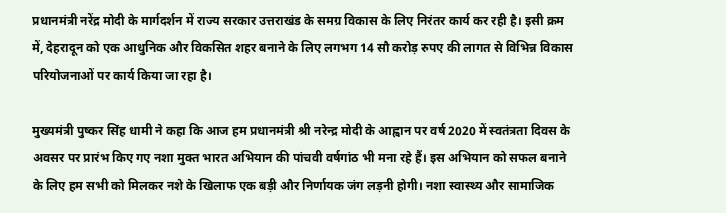प्रधानमंत्री नरेंद्र मोदी के मार्गदर्शन में राज्य सरकार उत्तराखंड के समग्र विकास के लिए निरंतर कार्य कर रही है। इसी क्रम में, देहरादून को एक आधुनिक और विकसित शहर बनाने के लिए लगभग 14 सौ करोड़ रुपए की लागत से विभिन्न विकास परियोजनाओं पर कार्य किया जा रहा है।

मुख्यमंत्री पुष्कर सिंह धामी ने कहा कि आज हम प्रधानमंत्री श्री नरेन्द्र मोदी के आह्वान पर वर्ष 2020 में स्वतंत्रता दिवस के अवसर पर प्रारंभ किए गए नशा मुक्त भारत अभियान की पांचवी वर्षगांठ भी मना रहे हैं। इस अभियान को सफल बनाने के लिए हम सभी को मिलकर नशे के खिलाफ एक बड़ी और निर्णायक जंग लड़नी होगी। नशा स्वास्थ्य और सामाजिक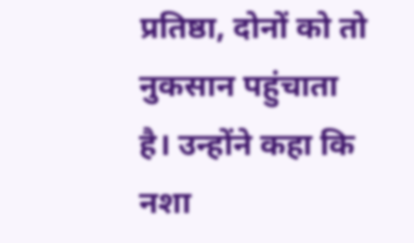प्रतिष्ठा, दोनों को तो नुकसान पहुंचाता है। उन्होंने कहा कि नशा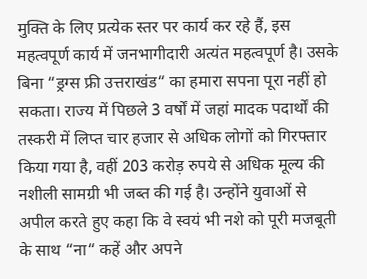मुक्ति के लिए प्रत्येक स्तर पर कार्य कर रहे हैं, इस महत्वपूर्ण कार्य में जनभागीदारी अत्यंत महत्वपूर्ण है। उसके बिना “ड्रग्स फ्री उत्तराखंड“ का हमारा सपना पूरा नहीं हो सकता। राज्य में पिछले 3 वर्षों में जहां मादक पदार्थों की तस्करी में लिप्त चार हजार से अधिक लोगों को गिरफ्तार किया गया है, वहीं 203 करोड़ रुपये से अधिक मूल्य की नशीली सामग्री भी जब्त की गई है। उन्होंने युवाओं से अपील करते हुए कहा कि वे स्वयं भी नशे को पूरी मजबूती के साथ “ना“ कहें और अपने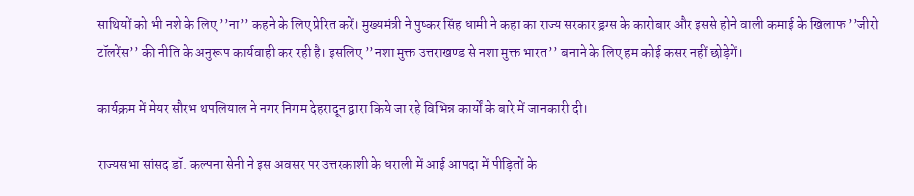साथियों को भी नशे के लिए ’’ना’’ कहने के लिए प्रेरित करें। मुख्यमंत्री ने पुष्कर सिंह धामी ने कहा का राज्य सरकार ड्रग्स के कारोबार और इससे होने वाली कमाई के खिलाफ ’’जीरो टॉलरेंस’’ की नीति के अनुरूप कार्यवाही कर रही है। इसलिए ’’नशा मुक्त उत्तराखण्ड से नशा मुक्त भारत’’ बनाने के लिए हम कोई कसर नहीं छोड़ेगें।

कार्यक्रम में मेयर सौरभ थपलियाल ने नगर निगम देहरादून द्वारा किये जा रहे विभिन्न कार्यों के बारे में जानकारी दी।

राज्यसभा सांसद डॉ. कल्पना सेनी ने इस अवसर पर उत्तरकाशी के धराली में आई आपदा में पीड़ितों के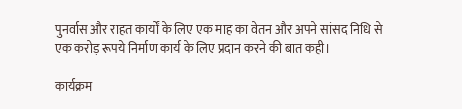पुनर्वास और राहत कार्यों के लिए एक माह का वेतन और अपने सांसद निधि से एक करोड़ रूपये निर्माण कार्य के लिए प्रदान करने की बात कही।

कार्यक्रम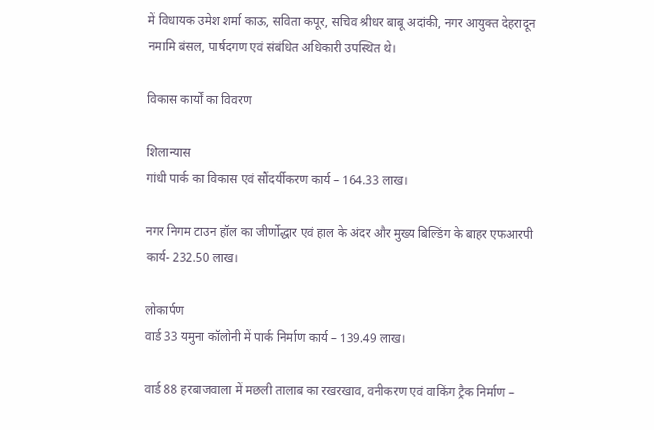में विधायक उमेश शर्मा काऊ, सविता कपूर, सचिव श्रीधर बाबू अदांकी, नगर आयुक्त देहरादून नमामि बंसल, पार्षदगण एवं संबंधित अधिकारी उपस्थित थे।

विकास कार्यों का विवरण

शिलान्यास
गांधी पार्क का विकास एवं सौंदर्यीकरण कार्य – 164.33 लाख।

नगर निगम टाउन हॉल का जीर्णोद्धार एवं हाल के अंदर और मुख्य बिल्डिंग के बाहर एफआरपी कार्य- 232.50 लाख।

लोकार्पण
वार्ड 33 यमुना कॉलोनी में पार्क निर्माण कार्य – 139.49 लाख।

वार्ड 88 हरबाजवाला में मछली तालाब का रखरखाव, वनीकरण एवं वाकिंग ट्रैक निर्माण –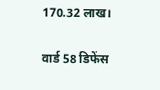170.32 लाख।

वार्ड 58 डिफेंस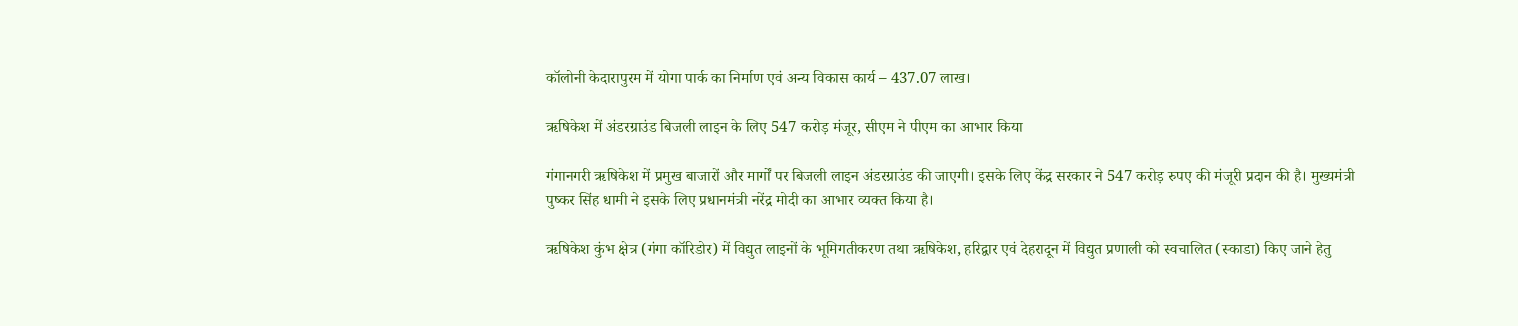कॉलोनी केदारापुरम में योगा पार्क का निर्माण एवं अन्य विकास कार्य – 437.07 लाख।

ऋषिकेश में अंडरग्राउंड बिजली लाइन के लिए 547 करोड़ मंजूर, सीएम ने पीएम का आभार किया

गंगानगरी ऋषिकेश में प्रमुख बाजारों और मार्गों पर बिजली लाइन अंडरग्राउंड की जाएगी। इसके लिए केंद्र सरकार ने 547 करोड़ रुपए की मंजूरी प्रदान की है। मुख्यमंत्री पुष्कर सिंह धामी ने इसके लिए प्रधानमंत्री नरेंद्र मोदी का आभार व्यक्त किया है।

ऋषिकेश कुंभ क्षेत्र (गंगा कॉरिडोर) में विद्युत लाइनों के भूमिगतीकरण तथा ऋषिकेश, हरिद्वार एवं देहरादून में विद्युत प्रणाली को स्वचालित (स्काडा) किए जाने हेतु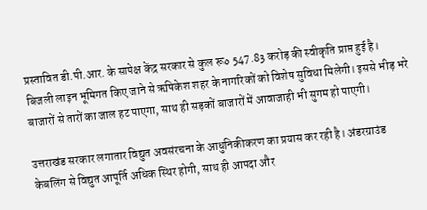प्रस्तावित डी.पी.आर. के सापेक्ष केंद्र सरकार से कुल रू० 547.83 करोड़ की स्वीकृति प्राप्त हुई है। बिजली लाइन भूमिगत किए जाने से ऋषिकेश शहर के नागरिकों को विशेष सुविधा मिलेगी। इससे भीड़ भरे बाजारों से तारों का जाल हट पाएगा, साथ ही सड़कों बाजारों में आवाजाही भी सुगम हो पाएगी।

उत्तराखंड सरकार लगातार विद्युत अवसंरचना के आधुनिकीकरण का प्रयास कर रही है। अंडरग्राउंड केबलिंग से विद्युत आपूर्ति अधिक स्थिर होगी, साथ ही आपदा और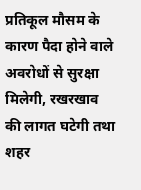प्रतिकूल मौसम के कारण पैदा होने वाले अवरोधों से सुरक्षा मिलेगी, रखरखाव की लागत घटेगी तथा शहर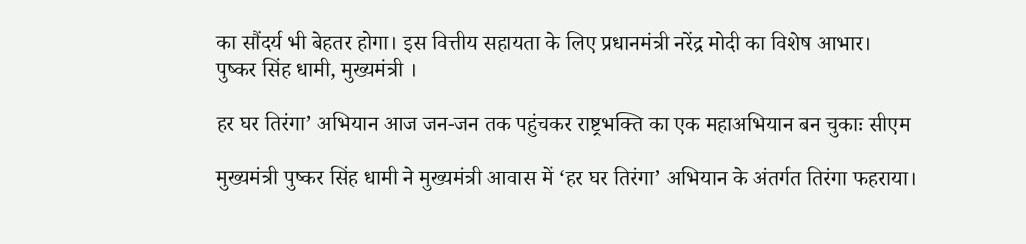का सौंदर्य भी बेहतर होगा। इस वित्तीय सहायता के लिए प्रधानमंत्री नरेंद्र मोदी का विशेष आभार।
पुष्कर सिंह धामी, मुख्यमंत्री ।

हर घर तिरंगा’ अभियान आज जन-जन तक पहुंचकर राष्ट्रभक्ति का एक महाअभियान बन चुकाः सीएम

मुख्यमंत्री पुष्कर सिंह धामी ने मुख्यमंत्री आवास में ‘हर घर तिरंगा’ अभियान के अंतर्गत तिरंगा फहराया।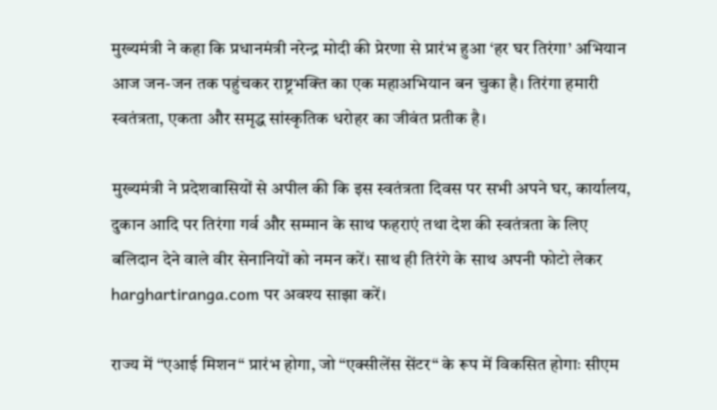मुख्यमंत्री ने कहा कि प्रधानमंत्री नरेन्द्र मोदी की प्रेरणा से प्रारंभ हुआ ‘हर घर तिरंगा’ अभियान आज जन-जन तक पहुंचकर राष्ट्रभक्ति का एक महाअभियान बन चुका है। तिरंगा हमारी स्वतंत्रता, एकता और समृद्ध सांस्कृतिक धरोहर का जीवंत प्रतीक है।

मुख्यमंत्री ने प्रदेशवासियों से अपील की कि इस स्वतंत्रता दिवस पर सभी अपने घर, कार्यालय, दुकान आदि पर तिरंगा गर्व और सम्मान के साथ फहराएं तथा देश की स्वतंत्रता के लिए बलिदान देने वाले वीर सेनानियों को नमन करें। साथ ही तिरंगे के साथ अपनी फोटो लेकर harghartiranga.com पर अवश्य साझा करें।

राज्य में “एआई मिशन“ प्रारंभ होगा, जो “एक्सीलेंस सेंटर“ के रूप में विकसित होगाः सीएम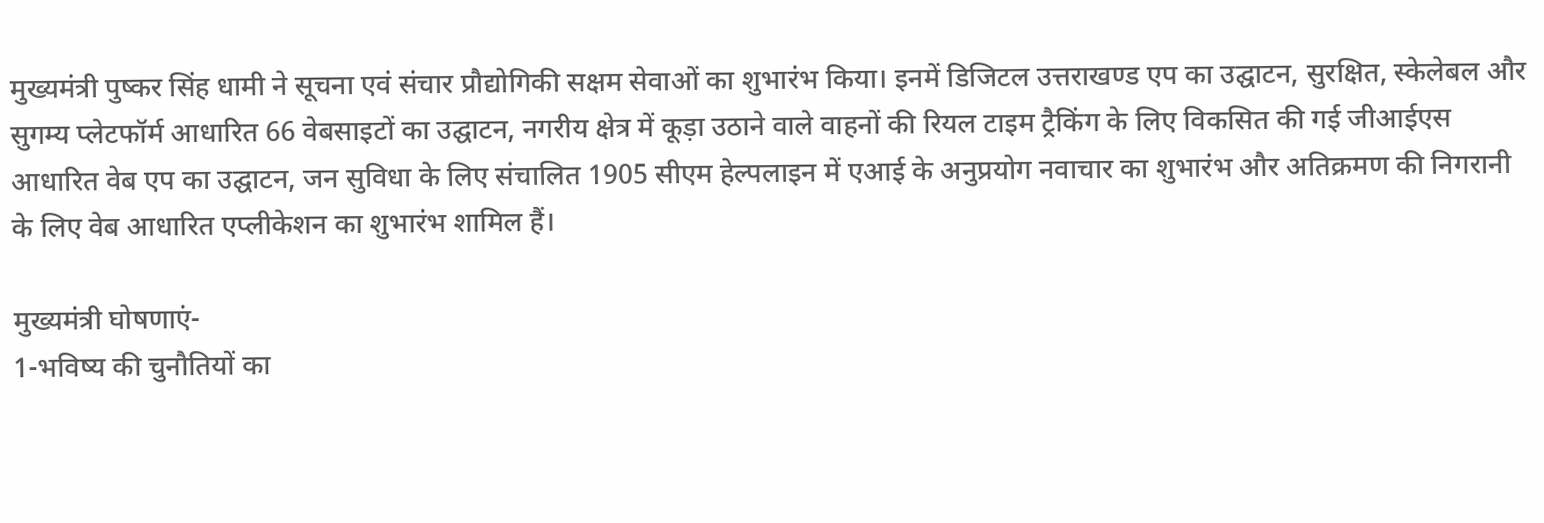मुख्यमंत्री पुष्कर सिंह धामी ने सूचना एवं संचार प्रौद्योगिकी सक्षम सेवाओं का शुभारंभ किया। इनमें डिजिटल उत्तराखण्ड एप का उद्घाटन, सुरक्षित, स्केलेबल और सुगम्य प्लेटफॉर्म आधारित 66 वेबसाइटों का उद्घाटन, नगरीय क्षेत्र में कूड़ा उठाने वाले वाहनों की रियल टाइम ट्रैकिंग के लिए विकसित की गई जीआईएस आधारित वेब एप का उद्घाटन, जन सुविधा के लिए संचालित 1905 सीएम हेल्पलाइन में एआई के अनुप्रयोग नवाचार का शुभारंभ और अतिक्रमण की निगरानी के लिए वेब आधारित एप्लीकेशन का शुभारंभ शामिल हैं।

मुख्यमंत्री घोषणाएं-
1-भविष्य की चुनौतियों का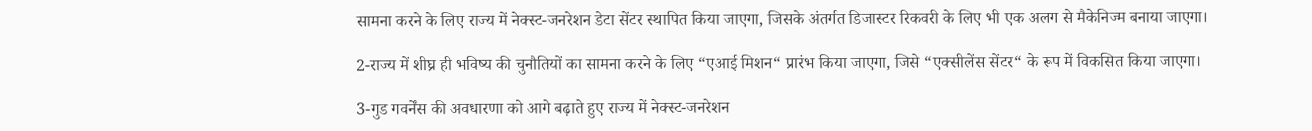सामना करने के लिए राज्य में नेक्स्ट-जनरेशन डेटा सेंटर स्थापित किया जाएगा, जिसके अंतर्गत डिजास्टर रिकवरी के लिए भी एक अलग से मैकेनिज्म बनाया जाएगा।

2-राज्य में शीघ्र ही भविष्य की चुनौतियों का सामना करने के लिए “एआई मिशन“ प्रारंभ किया जाएगा, जिसे “एक्सीलेंस सेंटर“ के रूप में विकसित किया जाएगा।

3-गुड गवर्नेंस की अवधारणा को आगे बढ़ाते हुए राज्य में नेक्स्ट-जनरेशन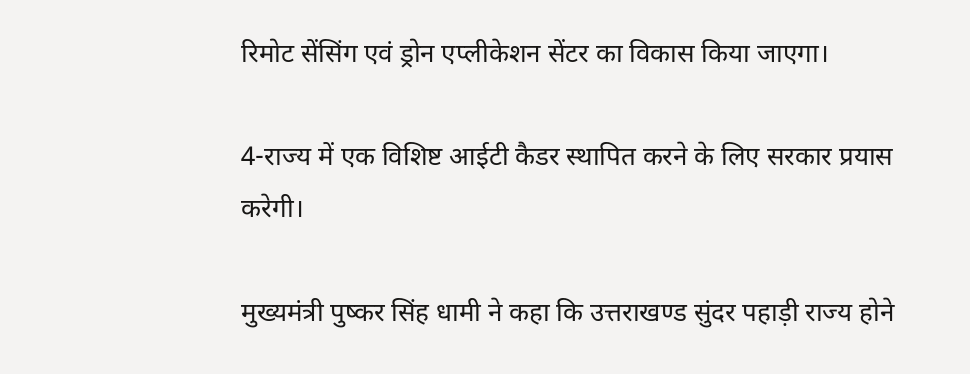रिमोट सेंसिंग एवं ड्रोन एप्लीकेशन सेंटर का विकास किया जाएगा।

4-राज्य में एक विशिष्ट आईटी कैडर स्थापित करने के लिए सरकार प्रयास करेगी।

मुख्यमंत्री पुष्कर सिंह धामी ने कहा कि उत्तराखण्ड सुंदर पहाड़ी राज्य होने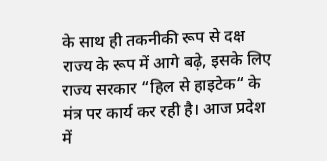के साथ ही तकनीकी रूप से दक्ष राज्य के रूप में आगे बढ़े, इसके लिए राज्य सरकार “हिल से हाइटेक“ के मंत्र पर कार्य कर रही है। आज प्रदेश में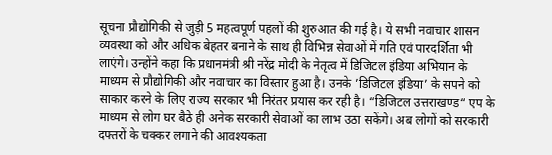सूचना प्रौद्योगिकी से जुड़ी 5 महत्वपूर्ण पहलों की शुरुआत की गई है। ये सभी नवाचार शासन व्यवस्था को और अधिक बेहतर बनाने के साथ ही विभिन्न सेवाओं में गति एवं पारदर्शिता भी लाएंगे। उन्होंने कहा कि प्रधानमंत्री श्री नरेंद्र मोदी के नेतृत्व में डिजिटल इंडिया अभियान के माध्यम से प्रौद्योगिकी और नवाचार का विस्तार हुआ है। उनके ’डिजिटल इंडिया’ के सपने को साकार करने के लिए राज्य सरकार भी निरंतर प्रयास कर रही है। “डिजिटल उत्तराखण्ड“ एप के माध्यम से लोग घर बैठे ही अनेक सरकारी सेवाओं का लाभ उठा सकेंगे। अब लोगों को सरकारी दफ्तरों के चक्कर लगाने की आवश्यकता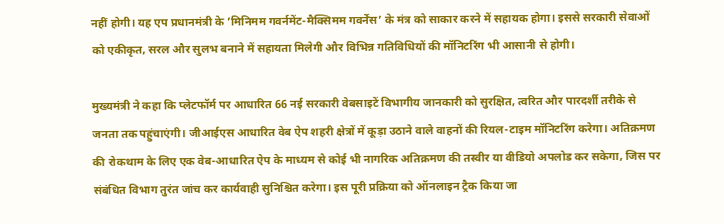नहीं होगी। यह एप प्रधानमंत्री के ’मिनिमम गवर्नमेंट-मैक्सिमम गवर्नेंस’ के मंत्र को साकार करने में सहायक होगा। इससे सरकारी सेवाओं को एकीकृत, सरल और सुलभ बनाने में सहायता मिलेगी और विभिन्न गतिविधियों की मॉनिटरिंग भी आसानी से होगी।

मुख्यमंत्री ने कहा कि प्लेटफॉर्म पर आधारित 66 नई सरकारी वेबसाइटें विभागीय जानकारी को सुरक्षित, त्वरित और पारदर्शी तरीके से जनता तक पहुंचाएंगी। जीआईएस आधारित वेब ऐप शहरी क्षेत्रों में कूड़ा उठाने वाले वाहनों की रियल-टाइम मॉनिटरिंग करेगा। अतिक्रमण की रोकथाम के लिए एक वेब-आधारित ऐप के माध्यम से कोई भी नागरिक अतिक्रमण की तस्वीर या वीडियो अपलोड कर सकेगा, जिस पर संबंधित विभाग तुरंत जांच कर कार्यवाही सुनिश्चित करेगा। इस पूरी प्रक्रिया को ऑनलाइन ट्रैक किया जा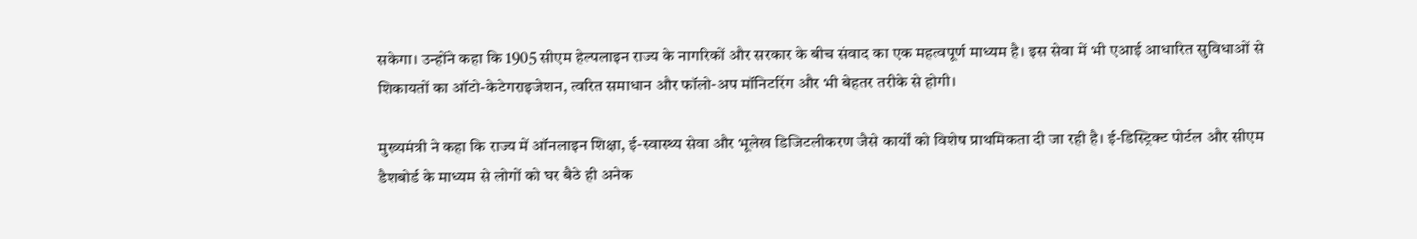सकेगा। उन्होंने कहा कि 1905 सीएम हेल्पलाइन राज्य के नागरिकों और सरकार के बीच संवाद का एक महत्वपूर्ण माध्यम है। इस सेवा में भी एआई आधारित सुविधाओं से शिकायतों का ऑटो-केटेगराइजेशन, त्वरित समाधान और फॉलो-अप मॉनिटरिंग और भी बेहतर तरीके से होगी।

मुख्यमंत्री ने कहा कि राज्य में ऑनलाइन शिक्षा, ई-स्वास्थ्य सेवा और भूलेख डिजिटलीकरण जैसे कार्यों को विशेष प्राथमिकता दी जा रही है। ई-डिस्ट्रिक्ट पोर्टल और सीएम डैशबोर्ड के माध्यम से लोगों को घर बैठे ही अनेक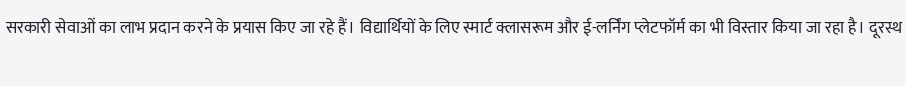सरकारी सेवाओं का लाभ प्रदान करने के प्रयास किए जा रहे हैं। विद्यार्थियों के लिए स्मार्ट क्लासरूम और ई-लर्निंग प्लेटफॉर्म का भी विस्तार किया जा रहा है। दूरस्थ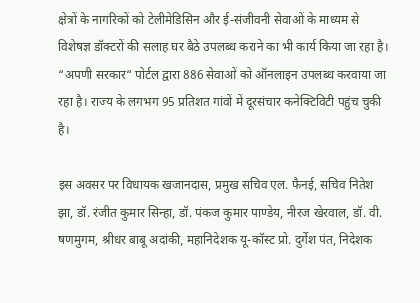क्षेत्रों के नागरिकों को टेलीमेडिसिन और ई-संजीवनी सेवाओं के माध्यम से विशेषज्ञ डॉक्टरों की सलाह घर बैठे उपलब्ध कराने का भी कार्य किया जा रहा है। “अपणी सरकार“ पोर्टल द्वारा 886 सेवाओं को ऑनलाइन उपलब्ध करवाया जा रहा है। राज्य के लगभग 95 प्रतिशत गांवों में दूरसंचार कनेक्टिविटी पहुंच चुकी है।

इस अवसर पर विधायक खजानदास, प्रमुख सचिव एल. फैनई, सचिव नितेश झा, डॉ. रंजीत कुमार सिन्हा, डॉ. पंकज कुमार पाण्डेय, नीरज खेरवाल, डॉ. वी. षणमुगम, श्रीधर बाबू अदांकी, महानिदेशक यू-कॉस्ट प्रो. दुर्गेश पंत, निदेशक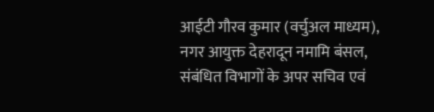आईटी गौरव कुमार (वर्चुअल माध्यम), नगर आयुक्त देहरादून नमामि बंसल, संबंधित विभागों के अपर सचिव एवं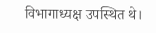विभागाध्यक्ष उपस्थित थे।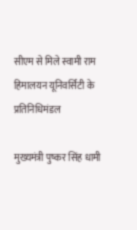सीएम से मिले स्वामी राम हिमालयन यूनिवर्सिटी के प्रतिनिधिमंडल

मुख्यमंत्री पुष्कर सिंह धामी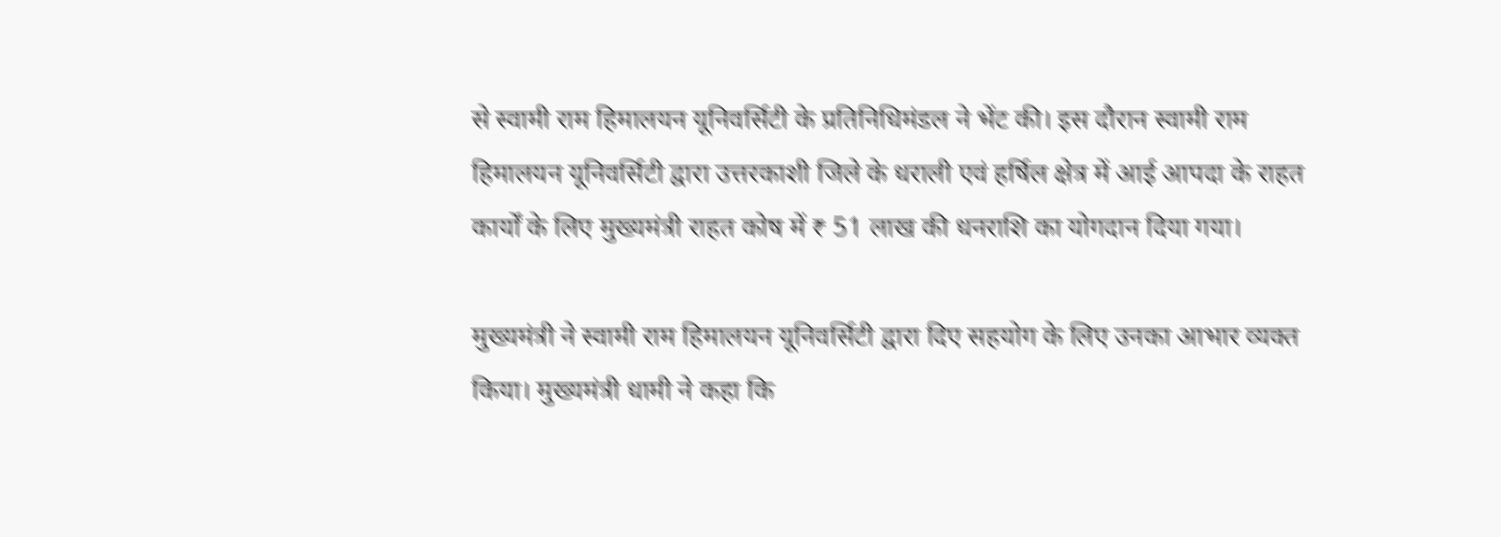से स्वामी राम हिमालयन यूनिवर्सिटी के प्रतिनिधिमंडल ने भेंट की। इस दौरान स्वामी राम हिमालयन यूनिवर्सिटी द्वारा उत्तरकाशी जिले के धराली एवं हर्षिल क्षेत्र में आई आपदा के राहत कार्यों के लिए मुख्यमंत्री राहत कोष में ₹ 51 लाख की धनराशि का योगदान दिया गया।

मुख्यमंत्री ने स्वामी राम हिमालयन यूनिवर्सिटी द्वारा दिए सहयोग के लिए उनका आभार व्यक्त किया। मुख्यमंत्री धामी ने कहा कि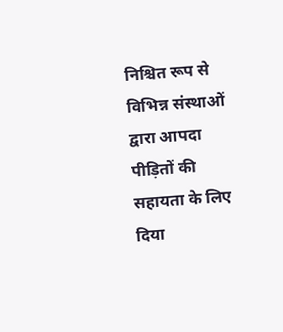निश्चित रूप से विभिन्न संस्थाओं द्वारा आपदा पीड़ितों की सहायता के लिए दिया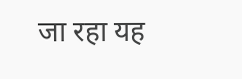जा रहा यह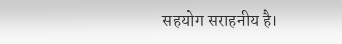सहयोग सराहनीय है।